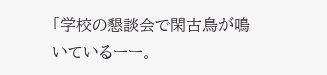「学校の懇談会で閑古鳥が鳴いているーー。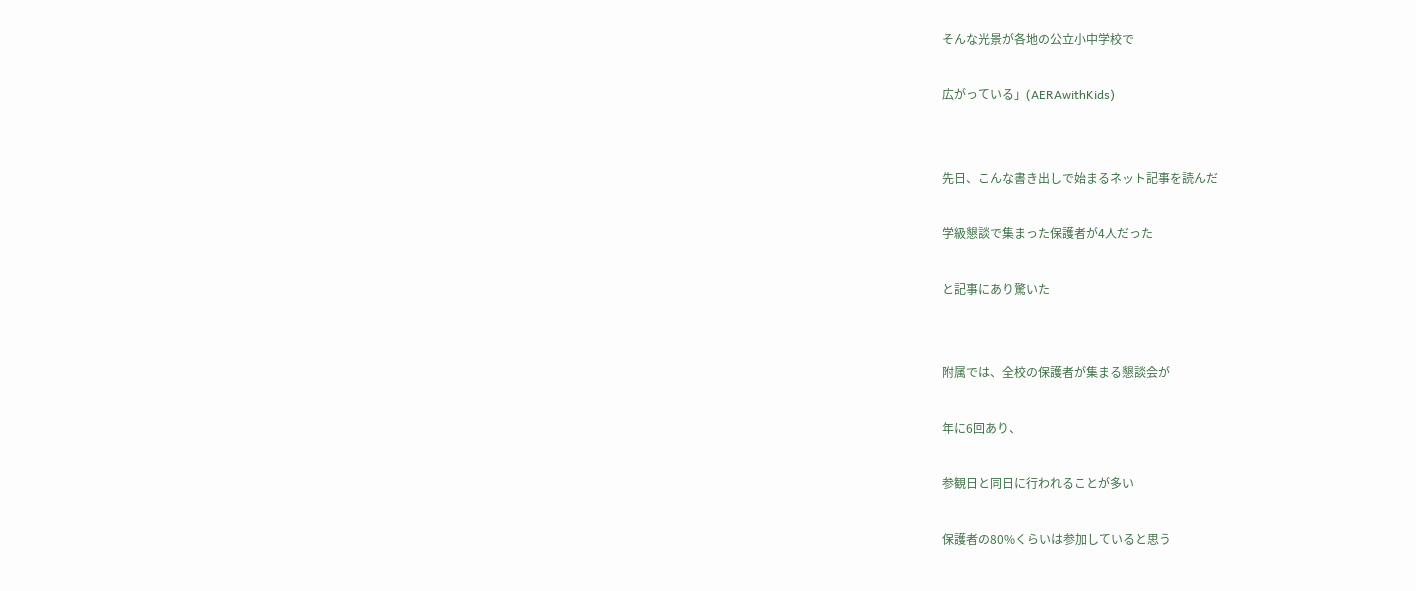そんな光景が各地の公立小中学校で

広がっている」(AERAwithKids)


先日、こんな書き出しで始まるネット記事を読んだ

学級懇談で集まった保護者が4人だった

と記事にあり驚いた


附属では、全校の保護者が集まる懇談会が

年に6回あり、

参観日と同日に行われることが多い

保護者の80%くらいは参加していると思う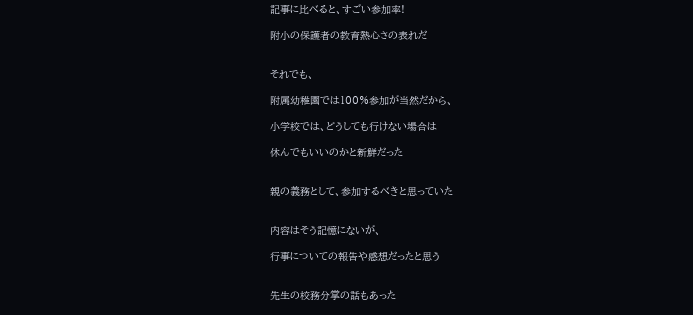記事に比べると、すごい参加率!

附小の保護者の教育熱心さの表れだ


それでも、

附属幼稚園では100%参加が当然だから、

小学校では、どうしても行けない場合は

休んでもいいのかと新鮮だった


親の義務として、参加するべきと思っていた


内容はそう記憶にないが、

行事についての報告や感想だったと思う


先生の校務分掌の話もあった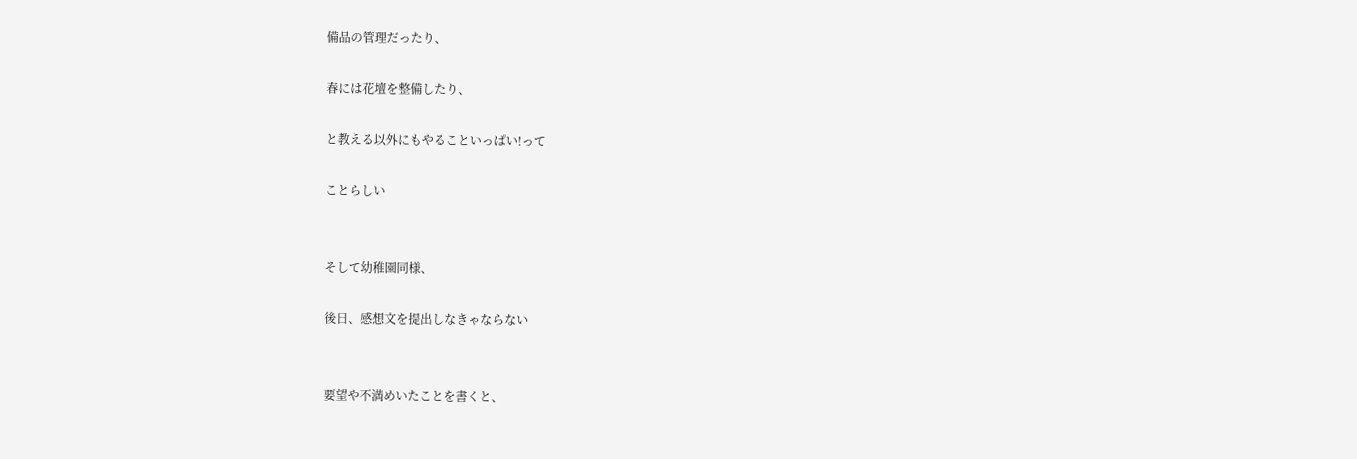備品の管理だったり、

春には花壇を整備したり、

と教える以外にもやることいっぱい!って

ことらしい


そして幼稚園同様、

後日、感想文を提出しなきゃならない


要望や不満めいたことを書くと、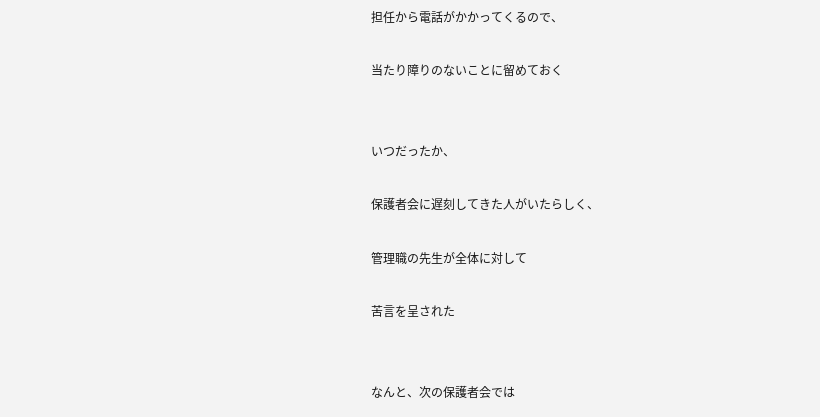担任から電話がかかってくるので、

当たり障りのないことに留めておく


いつだったか、

保護者会に遅刻してきた人がいたらしく、

管理職の先生が全体に対して

苦言を呈された


なんと、次の保護者会では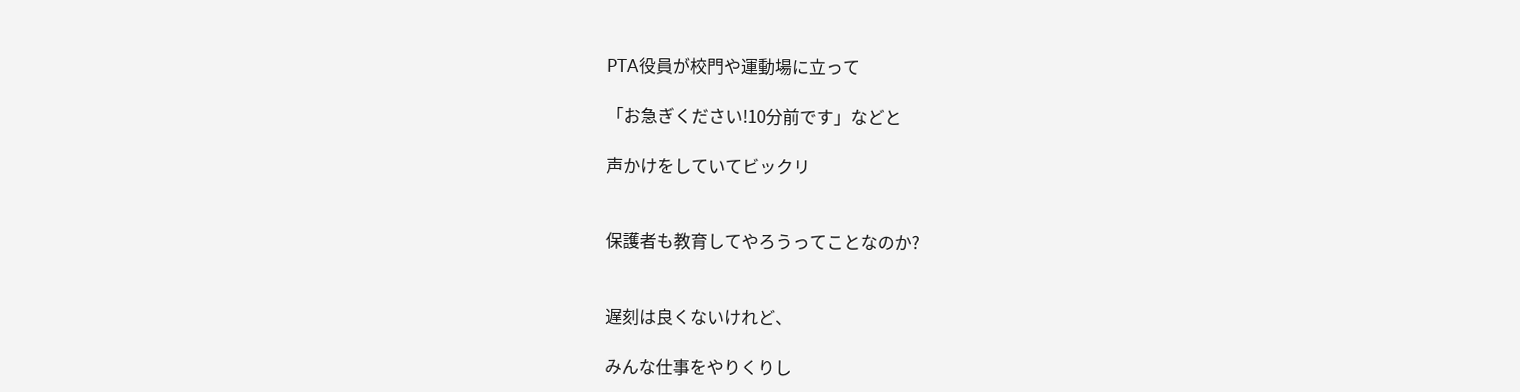PTA役員が校門や運動場に立って

「お急ぎください!10分前です」などと

声かけをしていてビックリ


保護者も教育してやろうってことなのか?


遅刻は良くないけれど、

みんな仕事をやりくりし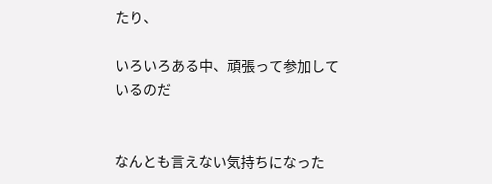たり、

いろいろある中、頑張って参加しているのだ


なんとも言えない気持ちになった